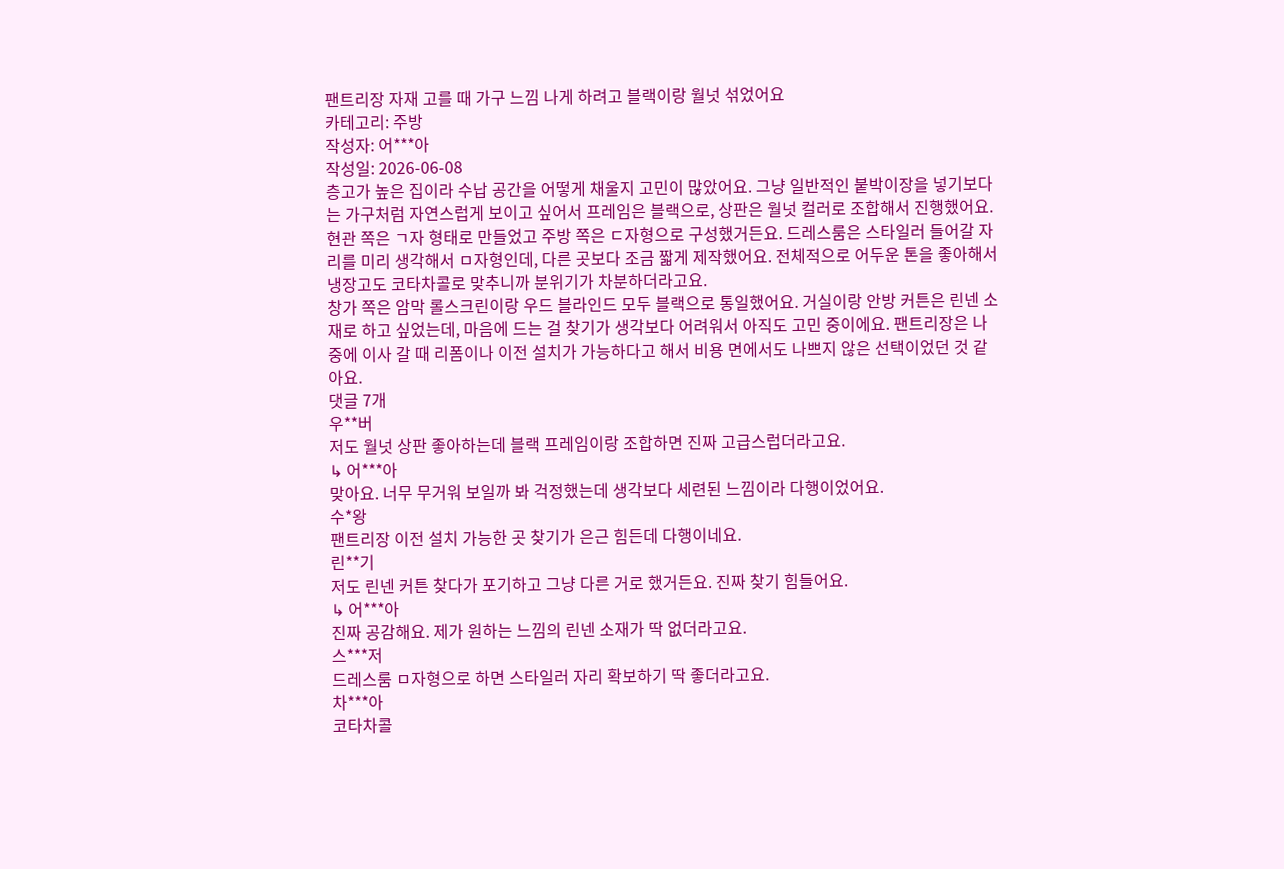팬트리장 자재 고를 때 가구 느낌 나게 하려고 블랙이랑 월넛 섞었어요
카테고리: 주방
작성자: 어***아
작성일: 2026-06-08
층고가 높은 집이라 수납 공간을 어떻게 채울지 고민이 많았어요. 그냥 일반적인 붙박이장을 넣기보다는 가구처럼 자연스럽게 보이고 싶어서 프레임은 블랙으로, 상판은 월넛 컬러로 조합해서 진행했어요.
현관 쪽은 ㄱ자 형태로 만들었고 주방 쪽은 ㄷ자형으로 구성했거든요. 드레스룸은 스타일러 들어갈 자리를 미리 생각해서 ㅁ자형인데, 다른 곳보다 조금 짧게 제작했어요. 전체적으로 어두운 톤을 좋아해서 냉장고도 코타차콜로 맞추니까 분위기가 차분하더라고요.
창가 쪽은 암막 롤스크린이랑 우드 블라인드 모두 블랙으로 통일했어요. 거실이랑 안방 커튼은 린넨 소재로 하고 싶었는데, 마음에 드는 걸 찾기가 생각보다 어려워서 아직도 고민 중이에요. 팬트리장은 나중에 이사 갈 때 리폼이나 이전 설치가 가능하다고 해서 비용 면에서도 나쁘지 않은 선택이었던 것 같아요.
댓글 7개
우**버
저도 월넛 상판 좋아하는데 블랙 프레임이랑 조합하면 진짜 고급스럽더라고요.
↳ 어***아
맞아요. 너무 무거워 보일까 봐 걱정했는데 생각보다 세련된 느낌이라 다행이었어요.
수*왕
팬트리장 이전 설치 가능한 곳 찾기가 은근 힘든데 다행이네요.
린**기
저도 린넨 커튼 찾다가 포기하고 그냥 다른 거로 했거든요. 진짜 찾기 힘들어요.
↳ 어***아
진짜 공감해요. 제가 원하는 느낌의 린넨 소재가 딱 없더라고요.
스***저
드레스룸 ㅁ자형으로 하면 스타일러 자리 확보하기 딱 좋더라고요.
차***아
코타차콜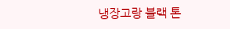냉장고랑 블랙 톤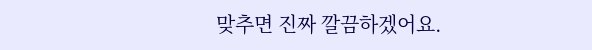맞추면 진짜 깔끔하겠어요.